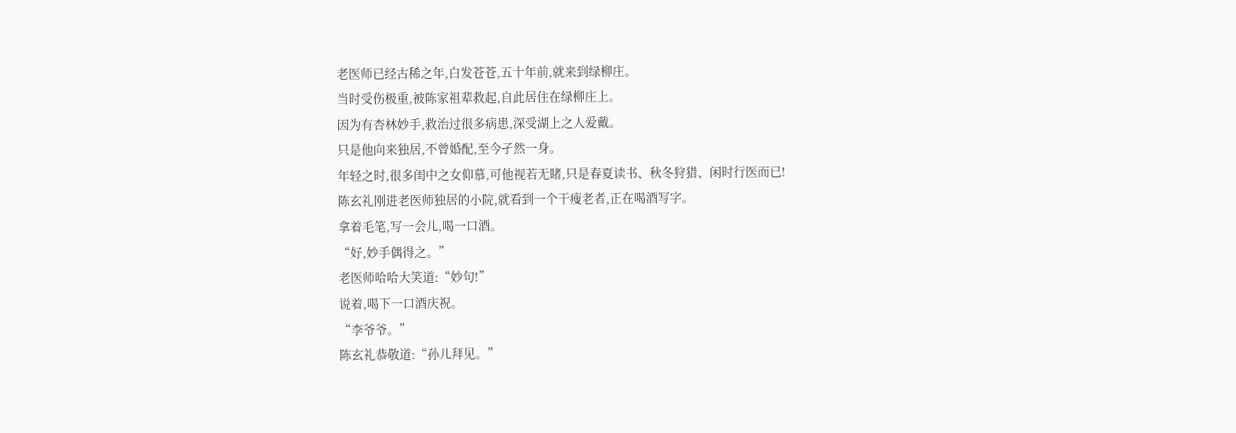老医师已经古稀之年,白发苍苍,五十年前,就来到绿柳庄。
当时受伤极重,被陈家祖辈救起,自此居住在绿柳庄上。
因为有杏林妙手,救治过很多病患,深受湖上之人爱戴。
只是他向来独居,不曾婚配,至今孑然一身。
年轻之时,很多闺中之女仰慕,可他视若无睹,只是春夏读书、秋冬狩猎、闲时行医而已!
陈玄礼刚进老医师独居的小院,就看到一个干瘦老者,正在喝酒写字。
拿着毛笔,写一会儿,喝一口酒。
“好,妙手偶得之。”
老医师哈哈大笑道:“妙句!”
说着,喝下一口酒庆祝。
“李爷爷。”
陈玄礼恭敬道:“孙儿拜见。”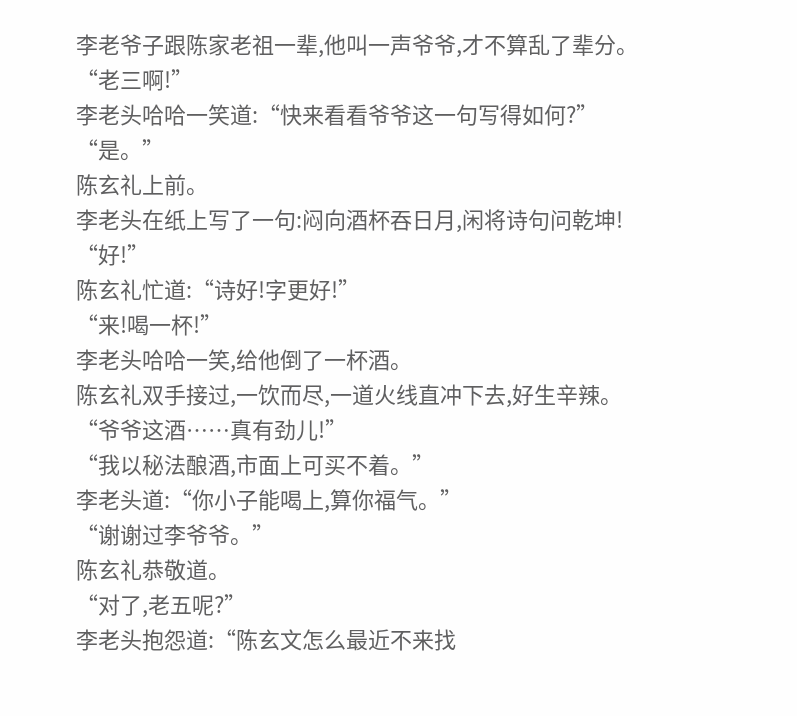李老爷子跟陈家老祖一辈,他叫一声爷爷,才不算乱了辈分。
“老三啊!”
李老头哈哈一笑道:“快来看看爷爷这一句写得如何?”
“是。”
陈玄礼上前。
李老头在纸上写了一句:闷向酒杯吞日月,闲将诗句问乾坤!
“好!”
陈玄礼忙道:“诗好!字更好!”
“来!喝一杯!”
李老头哈哈一笑,给他倒了一杯酒。
陈玄礼双手接过,一饮而尽,一道火线直冲下去,好生辛辣。
“爷爷这酒……真有劲儿!”
“我以秘法酿酒,市面上可买不着。”
李老头道:“你小子能喝上,算你福气。”
“谢谢过李爷爷。”
陈玄礼恭敬道。
“对了,老五呢?”
李老头抱怨道:“陈玄文怎么最近不来找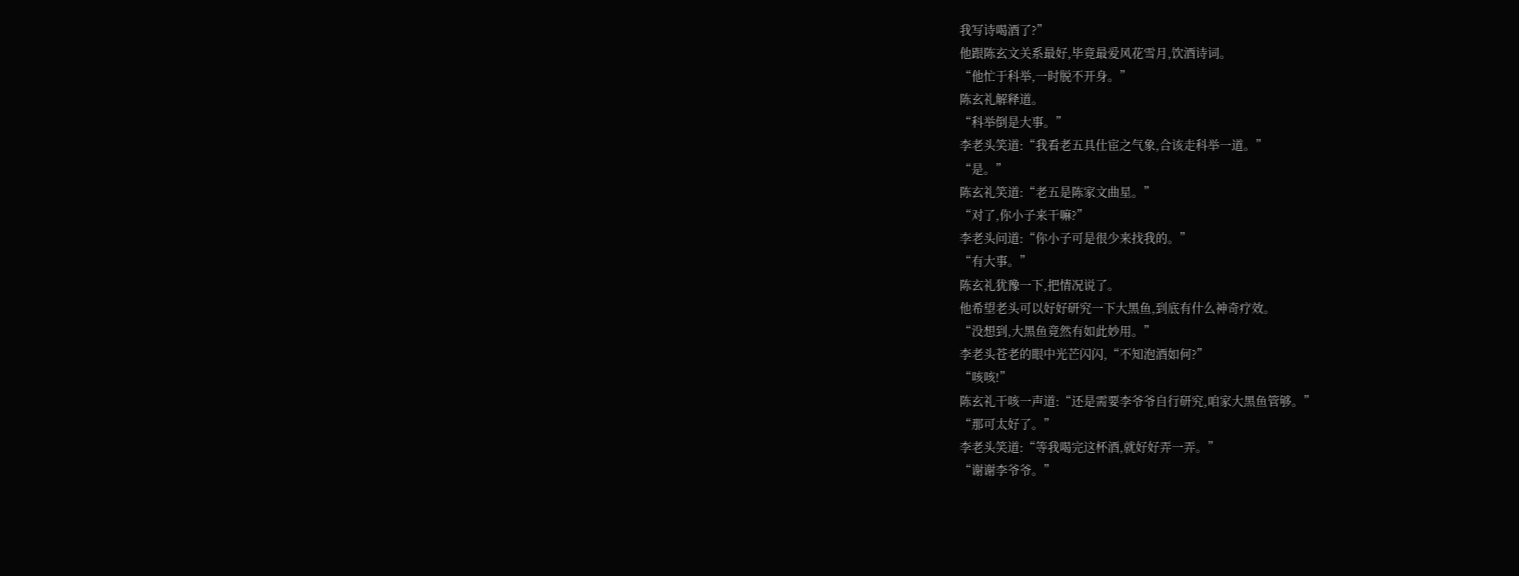我写诗喝酒了?”
他跟陈玄文关系最好,毕竟最爱风花雪月,饮酒诗词。
“他忙于科举,一时脱不开身。”
陈玄礼解释道。
“科举倒是大事。”
李老头笑道:“我看老五具仕宦之气象,合该走科举一道。”
“是。”
陈玄礼笑道:“老五是陈家文曲星。”
“对了,你小子来干嘛?”
李老头问道:“你小子可是很少来找我的。”
“有大事。”
陈玄礼犹豫一下,把情况说了。
他希望老头可以好好研究一下大黑鱼,到底有什么神奇疗效。
“没想到,大黑鱼竟然有如此妙用。”
李老头苍老的眼中光芒闪闪,“不知泡酒如何?”
“咳咳!”
陈玄礼干咳一声道:“还是需要李爷爷自行研究,咱家大黑鱼管够。”
“那可太好了。”
李老头笑道:“等我喝完这杯酒,就好好弄一弄。”
“谢谢李爷爷。”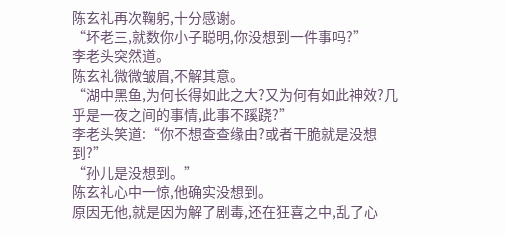陈玄礼再次鞠躬,十分感谢。
“坏老三,就数你小子聪明,你没想到一件事吗?”
李老头突然道。
陈玄礼微微皱眉,不解其意。
“湖中黑鱼,为何长得如此之大?又为何有如此神效?几乎是一夜之间的事情,此事不蹊跷?”
李老头笑道:“你不想查查缘由?或者干脆就是没想到?”
“孙儿是没想到。”
陈玄礼心中一惊,他确实没想到。
原因无他,就是因为解了剧毒,还在狂喜之中,乱了心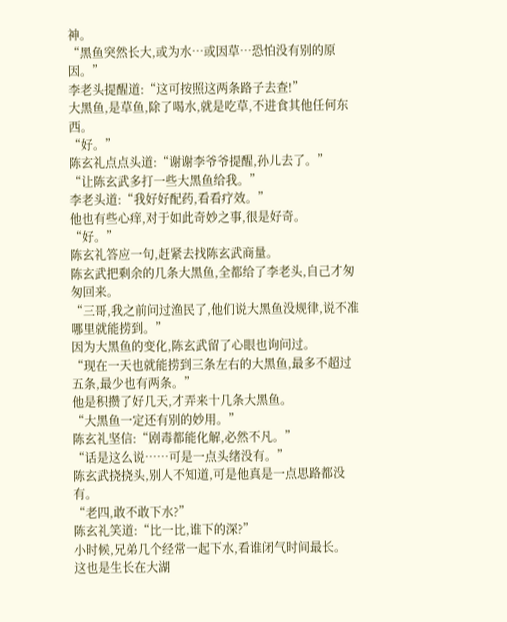神。
“黑鱼突然长大,或为水…或因草…恐怕没有别的原因。”
李老头提醒道:“这可按照这两条路子去查!”
大黑鱼,是草鱼,除了喝水,就是吃草,不进食其他任何东西。
“好。”
陈玄礼点点头道:“谢谢李爷爷提醒,孙儿去了。”
“让陈玄武多打一些大黑鱼给我。”
李老头道:“我好好配药,看看疗效。”
他也有些心痒,对于如此奇妙之事,很是好奇。
“好。”
陈玄礼答应一句,赶紧去找陈玄武商量。
陈玄武把剩余的几条大黑鱼,全都给了李老头,自己才匆匆回来。
“三哥,我之前问过渔民了,他们说大黑鱼没规律,说不准哪里就能捞到。”
因为大黑鱼的变化,陈玄武留了心眼也询问过。
“现在一天也就能捞到三条左右的大黑鱼,最多不超过五条,最少也有两条。”
他是积攒了好几天,才弄来十几条大黑鱼。
“大黑鱼一定还有别的妙用。”
陈玄礼坚信:“剧毒都能化解,必然不凡。”
“话是这么说……可是一点头绪没有。”
陈玄武挠挠头,别人不知道,可是他真是一点思路都没有。
“老四,敢不敢下水?”
陈玄礼笑道:“比一比,谁下的深?”
小时候,兄弟几个经常一起下水,看谁闭气时间最长。
这也是生长在大湖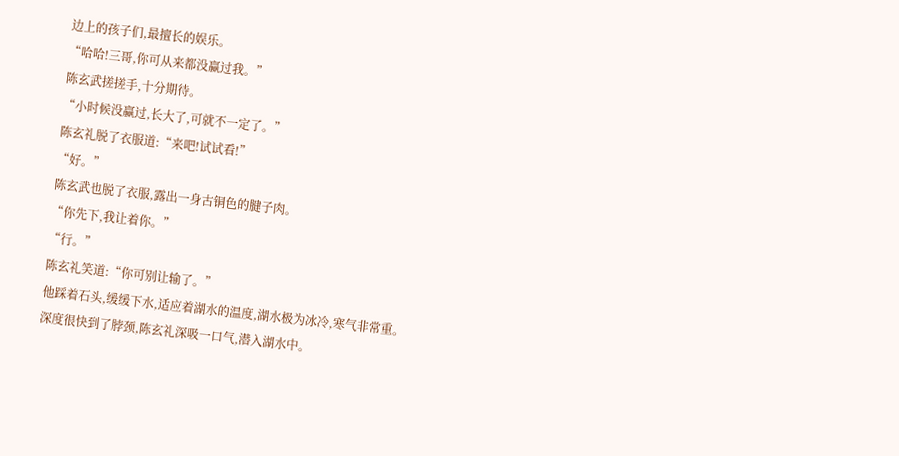边上的孩子们,最擅长的娱乐。
“哈哈!三哥,你可从来都没赢过我。”
陈玄武搓搓手,十分期待。
“小时候没赢过,长大了,可就不一定了。”
陈玄礼脱了衣服道:“来吧!试试看!”
“好。”
陈玄武也脱了衣服,露出一身古铜色的腱子肉。
“你先下,我让着你。”
“行。”
陈玄礼笑道:“你可别让输了。”
他踩着石头,缓缓下水,适应着湖水的温度,湖水极为冰冷,寒气非常重。
深度很快到了脖颈,陈玄礼深吸一口气,潜入湖水中。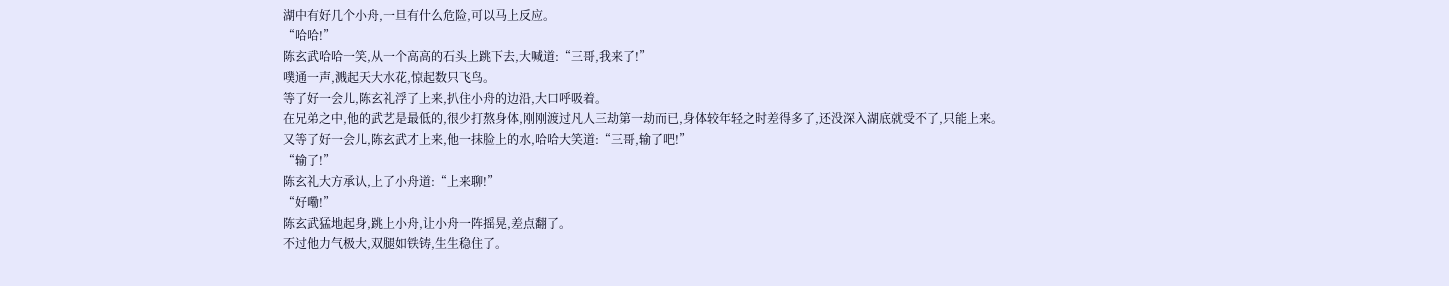湖中有好几个小舟,一旦有什么危险,可以马上反应。
“哈哈!”
陈玄武哈哈一笑,从一个高高的石头上跳下去,大喊道:“三哥,我来了!”
噗通一声,溅起天大水花,惊起数只飞鸟。
等了好一会儿,陈玄礼浮了上来,扒住小舟的边沿,大口呼吸着。
在兄弟之中,他的武艺是最低的,很少打熬身体,刚刚渡过凡人三劫第一劫而已,身体较年轻之时差得多了,还没深入湖底就受不了,只能上来。
又等了好一会儿,陈玄武才上来,他一抹脸上的水,哈哈大笑道:“三哥,输了吧!”
“输了!”
陈玄礼大方承认,上了小舟道:“上来聊!”
“好嘞!”
陈玄武猛地起身,跳上小舟,让小舟一阵摇晃,差点翻了。
不过他力气极大,双腿如铁铸,生生稳住了。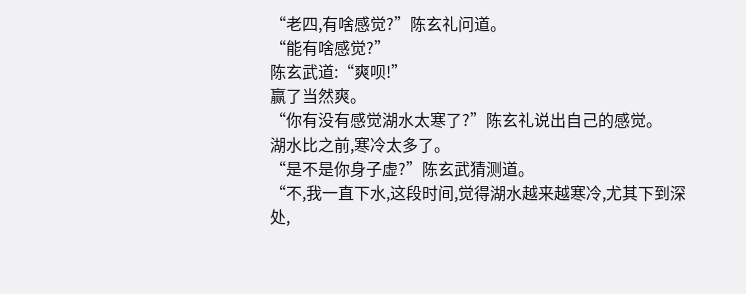“老四,有啥感觉?”陈玄礼问道。
“能有啥感觉?”
陈玄武道:“爽呗!”
赢了当然爽。
“你有没有感觉湖水太寒了?”陈玄礼说出自己的感觉。
湖水比之前,寒冷太多了。
“是不是你身子虚?”陈玄武猜测道。
“不,我一直下水,这段时间,觉得湖水越来越寒冷,尤其下到深处,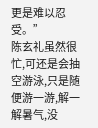更是难以忍受。”
陈玄礼虽然很忙,可还是会抽空游泳,只是随便游一游,解一解暑气,没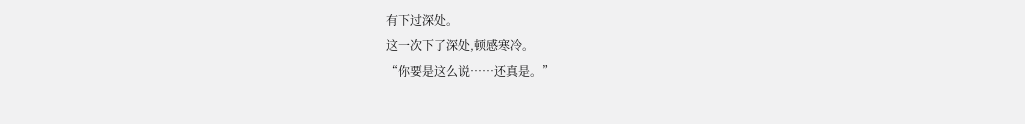有下过深处。
这一次下了深处,顿感寒冷。
“你要是这么说……还真是。”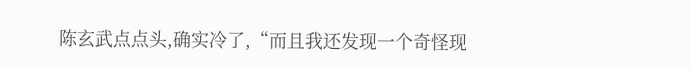陈玄武点点头,确实冷了,“而且我还发现一个奇怪现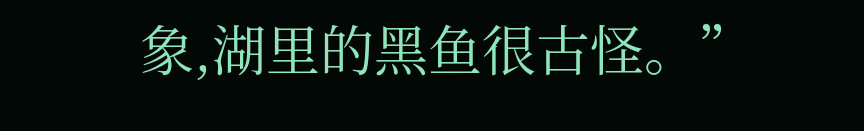象,湖里的黑鱼很古怪。”